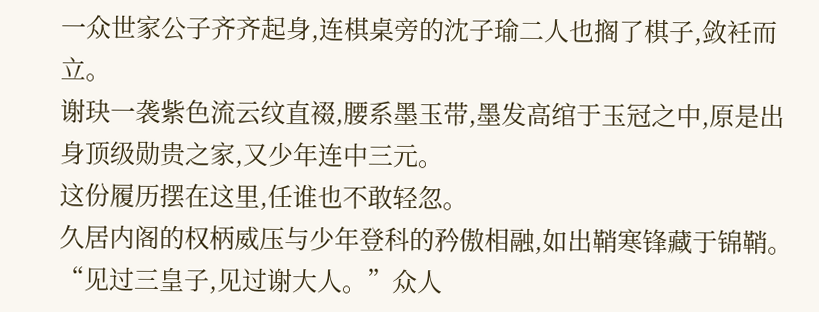一众世家公子齐齐起身,连棋桌旁的沈子瑜二人也搁了棋子,敛衽而立。
谢玦一袭紫色流云纹直裰,腰系墨玉带,墨发高绾于玉冠之中,原是出身顶级勋贵之家,又少年连中三元。
这份履历摆在这里,任谁也不敢轻忽。
久居内阁的权柄威压与少年登科的矜傲相融,如出鞘寒锋藏于锦鞘。
“见过三皇子,见过谢大人。”众人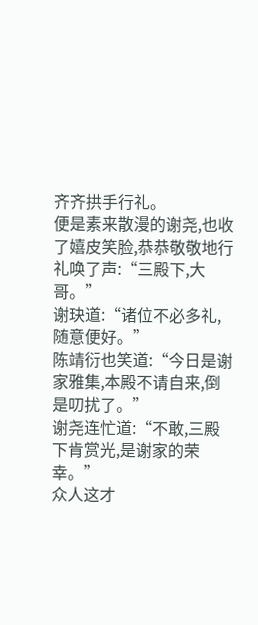齐齐拱手行礼。
便是素来散漫的谢尧,也收了嬉皮笑脸,恭恭敬敬地行礼唤了声:“三殿下,大哥。”
谢玦道:“诸位不必多礼,随意便好。”
陈靖衍也笑道:“今日是谢家雅集,本殿不请自来,倒是叨扰了。”
谢尧连忙道:“不敢,三殿下肯赏光,是谢家的荣幸。”
众人这才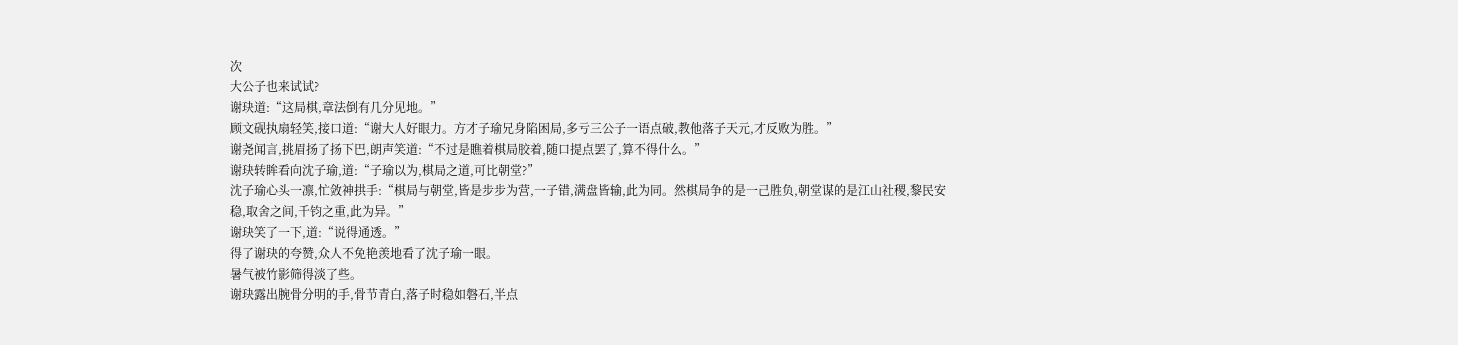次
大公子也来试试?
谢玦道:“这局棋,章法倒有几分见地。”
顾文砚执扇轻笑,接口道:“谢大人好眼力。方才子瑜兄身陷困局,多亏三公子一语点破,教他落子天元,才反败为胜。”
谢尧闻言,挑眉扬了扬下巴,朗声笑道:“不过是瞧着棋局胶着,随口提点罢了,算不得什么。”
谢玦转眸看向沈子瑜,道:“子瑜以为,棋局之道,可比朝堂?”
沈子瑜心头一凛,忙敛神拱手:“棋局与朝堂,皆是步步为营,一子错,满盘皆输,此为同。然棋局争的是一己胜负,朝堂谋的是江山社稷,黎民安稳,取舍之间,千钧之重,此为异。”
谢玦笑了一下,道:“说得通透。”
得了谢玦的夸赞,众人不免艳羡地看了沈子瑜一眼。
暑气被竹影筛得淡了些。
谢玦露出腕骨分明的手,骨节青白,落子时稳如磐石,半点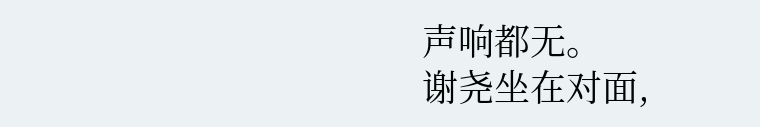声响都无。
谢尧坐在对面,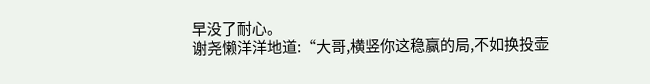早没了耐心。
谢尧懒洋洋地道:“大哥,横竖你这稳赢的局,不如换投壶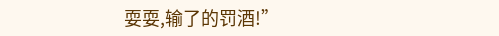耍耍,输了的罚酒!”